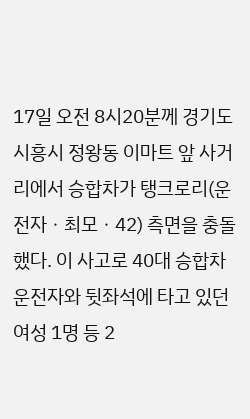17일 오전 8시20분께 경기도 시흥시 정왕동 이마트 앞 사거리에서 승합차가 탱크로리(운전자ㆍ최모ㆍ42) 측면을 충돌했다. 이 사고로 40대 승합차 운전자와 뒷좌석에 타고 있던 여성 1명 등 2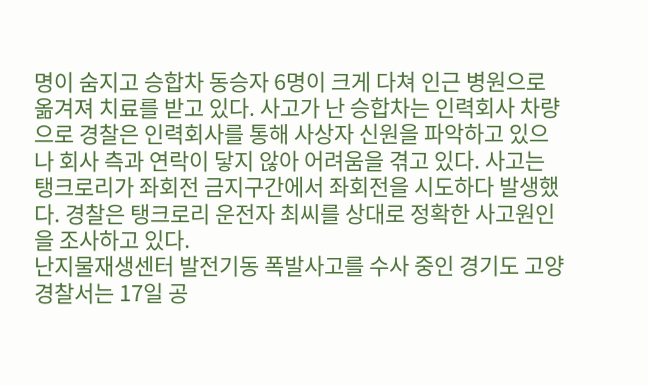명이 숨지고 승합차 동승자 6명이 크게 다쳐 인근 병원으로 옮겨져 치료를 받고 있다. 사고가 난 승합차는 인력회사 차량으로 경찰은 인력회사를 통해 사상자 신원을 파악하고 있으나 회사 측과 연락이 닿지 않아 어려움을 겪고 있다. 사고는 탱크로리가 좌회전 금지구간에서 좌회전을 시도하다 발생했다. 경찰은 탱크로리 운전자 최씨를 상대로 정확한 사고원인을 조사하고 있다.
난지물재생센터 발전기동 폭발사고를 수사 중인 경기도 고양경찰서는 17일 공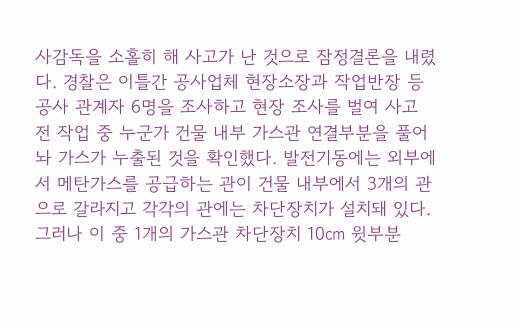사감독을 소홀히 해 사고가 난 것으로 잠정결론을 내렸다. 경찰은 이틀간 공사업체 현장소장과 작업반장 등 공사 관계자 6명을 조사하고 현장 조사를 벌여 사고 전 작업 중 누군가 건물 내부 가스관 연결부분을 풀어놔 가스가 누출된 것을 확인했다. 발전기동에는 외부에서 메탄가스를 공급하는 관이 건물 내부에서 3개의 관으로 갈라지고 각각의 관에는 차단장치가 설치돼 있다. 그러나 이 중 1개의 가스관 차단장치 10㎝ 윗부분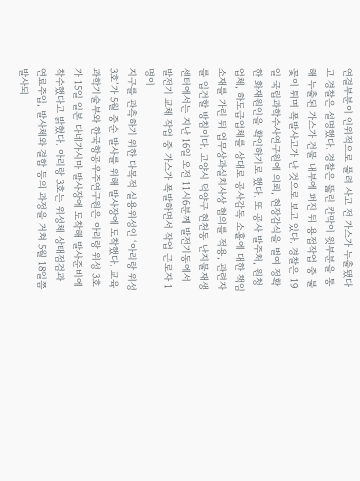연결부분이 인위적으로 풀려 사고 전 가스가 누출됐다고 경찰은 설명했다. 경찰은 뚫린 칸막이 윗부분을 통해 누출된 가스가 건물 내부에 퍼진 뒤 용접작업 중 불꽃이 튀며 폭발사고가 난 것으로 보고 있다. 경찰은 19일 국립과학수사연구원에 의뢰, 현장감식을 벌여 정확한 화재원인을 확인하기로 했다. 또 공사 발주처, 원청업체, 하도급업체를 상대로 공사감독 소홀에 대한 책임소재를 가린 뒤 업무상과실치사상 혐의를 적용, 관련자를 입건할 방침이다. 고양시 덕양구 현천동 난지물재생센터에서는 지난 16일 오전 11시6분께 발전기동에서 발전기 교체 작업 중 가스가 폭발하면서 작업 근로자 1명이
지구를 관측하기 위한 다목적 실용위성인 ‘아리랑 위성 3호’가 5월 중순 발사를 위해 발사장에 도착했다. 교육과학기술부와 한국항공우주연구원은 아리랑 위성 3호가 15일 일본 다네가시마 발사장에 도착해 발사준비에 착수했다고 밝혔다. 아리랑 3호는 위성체 상태점검과 연료주입, 발사체와 결합 등의 과정을 거쳐 5월 18일쯤 발사되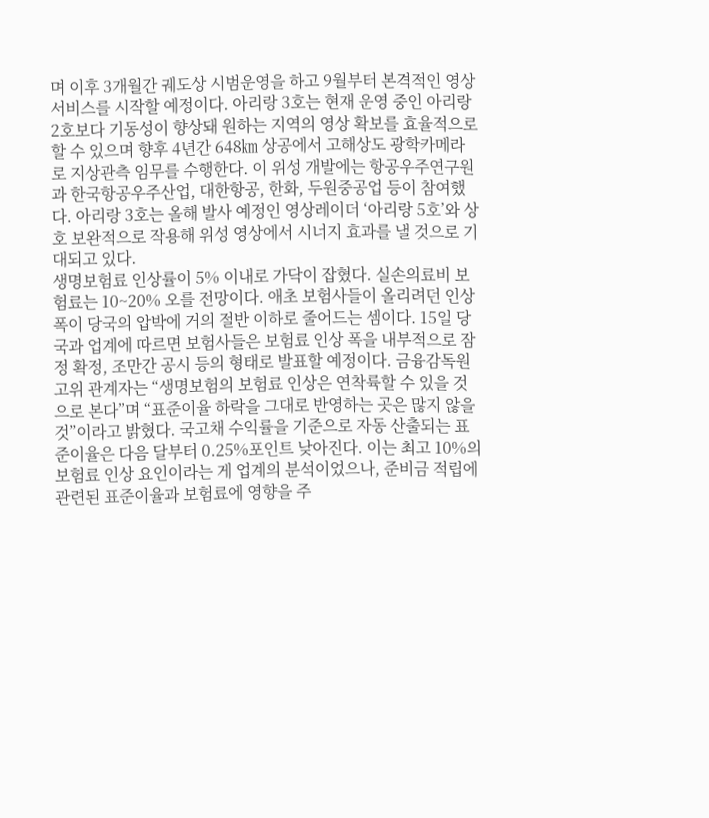며 이후 3개월간 궤도상 시범운영을 하고 9월부터 본격적인 영상서비스를 시작할 예정이다. 아리랑 3호는 현재 운영 중인 아리랑 2호보다 기동성이 향상돼 원하는 지역의 영상 확보를 효율적으로 할 수 있으며 향후 4년간 648㎞ 상공에서 고해상도 광학카메라로 지상관측 임무를 수행한다. 이 위성 개발에는 항공우주연구원과 한국항공우주산업, 대한항공, 한화, 두원중공업 등이 참여했다. 아리랑 3호는 올해 발사 예정인 영상레이더 ‘아리랑 5호’와 상호 보완적으로 작용해 위성 영상에서 시너지 효과를 낼 것으로 기대되고 있다.
생명보험료 인상률이 5% 이내로 가닥이 잡혔다. 실손의료비 보험료는 10~20% 오를 전망이다. 애초 보험사들이 올리려던 인상 폭이 당국의 압박에 거의 절반 이하로 줄어드는 셈이다. 15일 당국과 업계에 따르면 보험사들은 보험료 인상 폭을 내부적으로 잠정 확정, 조만간 공시 등의 형태로 발표할 예정이다. 금융감독원 고위 관계자는 “생명보험의 보험료 인상은 연착륙할 수 있을 것으로 본다”며 “표준이율 하락을 그대로 반영하는 곳은 많지 않을 것”이라고 밝혔다. 국고채 수익률을 기준으로 자동 산출되는 표준이율은 다음 달부터 0.25%포인트 낮아진다. 이는 최고 10%의 보험료 인상 요인이라는 게 업계의 분석이었으나, 준비금 적립에 관련된 표준이율과 보험료에 영향을 주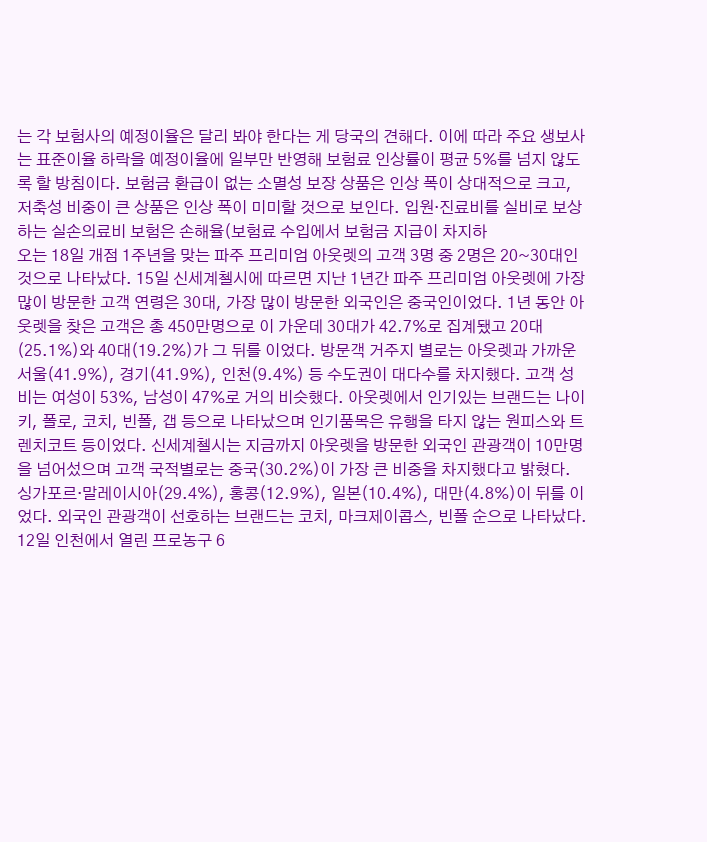는 각 보험사의 예정이율은 달리 봐야 한다는 게 당국의 견해다. 이에 따라 주요 생보사는 표준이율 하락을 예정이율에 일부만 반영해 보험료 인상률이 평균 5%를 넘지 않도록 할 방침이다. 보험금 환급이 없는 소멸성 보장 상품은 인상 폭이 상대적으로 크고, 저축성 비중이 큰 상품은 인상 폭이 미미할 것으로 보인다. 입원·진료비를 실비로 보상하는 실손의료비 보험은 손해율(보험료 수입에서 보험금 지급이 차지하
오는 18일 개점 1주년을 맞는 파주 프리미엄 아웃렛의 고객 3명 중 2명은 20~30대인 것으로 나타났다. 15일 신세계첼시에 따르면 지난 1년간 파주 프리미엄 아웃렛에 가장 많이 방문한 고객 연령은 30대, 가장 많이 방문한 외국인은 중국인이었다. 1년 동안 아웃렛을 찾은 고객은 총 450만명으로 이 가운데 30대가 42.7%로 집계됐고 20대(25.1%)와 40대(19.2%)가 그 뒤를 이었다. 방문객 거주지 별로는 아웃렛과 가까운 서울(41.9%), 경기(41.9%), 인천(9.4%) 등 수도권이 대다수를 차지했다. 고객 성비는 여성이 53%, 남성이 47%로 거의 비슷했다. 아웃렛에서 인기있는 브랜드는 나이키, 폴로, 코치, 빈폴, 갭 등으로 나타났으며 인기품목은 유행을 타지 않는 원피스와 트렌치코트 등이었다. 신세계첼시는 지금까지 아웃렛을 방문한 외국인 관광객이 10만명을 넘어섰으며 고객 국적별로는 중국(30.2%)이 가장 큰 비중을 차지했다고 밝혔다. 싱가포르·말레이시아(29.4%), 홍콩(12.9%), 일본(10.4%), 대만(4.8%)이 뒤를 이었다. 외국인 관광객이 선호하는 브랜드는 코치, 마크제이콥스, 빈폴 순으로 나타났다.
12일 인천에서 열린 프로농구 6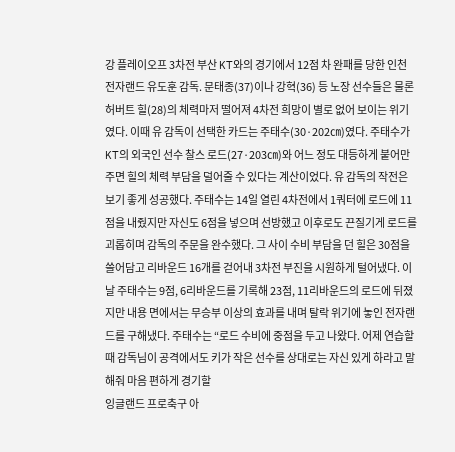강 플레이오프 3차전 부산 KT와의 경기에서 12점 차 완패를 당한 인천 전자랜드 유도훈 감독. 문태종(37)이나 강혁(36) 등 노장 선수들은 물론 허버트 힐(28)의 체력마저 떨어져 4차전 희망이 별로 없어 보이는 위기였다. 이때 유 감독이 선택한 카드는 주태수(30·202㎝)였다. 주태수가 KT의 외국인 선수 찰스 로드(27·203㎝)와 어느 정도 대등하게 붙어만 주면 힐의 체력 부담을 덜어줄 수 있다는 계산이었다. 유 감독의 작전은 보기 좋게 성공했다. 주태수는 14일 열린 4차전에서 1쿼터에 로드에 11점을 내줬지만 자신도 6점을 넣으며 선방했고 이후로도 끈질기게 로드를 괴롭히며 감독의 주문을 완수했다. 그 사이 수비 부담을 던 힐은 30점을 쓸어담고 리바운드 16개를 걷어내 3차전 부진을 시원하게 털어냈다. 이날 주태수는 9점, 6리바운드를 기록해 23점, 11리바운드의 로드에 뒤졌지만 내용 면에서는 무승부 이상의 효과를 내며 탈락 위기에 놓인 전자랜드를 구해냈다. 주태수는 “로드 수비에 중점을 두고 나왔다. 어제 연습할 때 감독님이 공격에서도 키가 작은 선수를 상대로는 자신 있게 하라고 말해줘 마음 편하게 경기할
잉글랜드 프로축구 아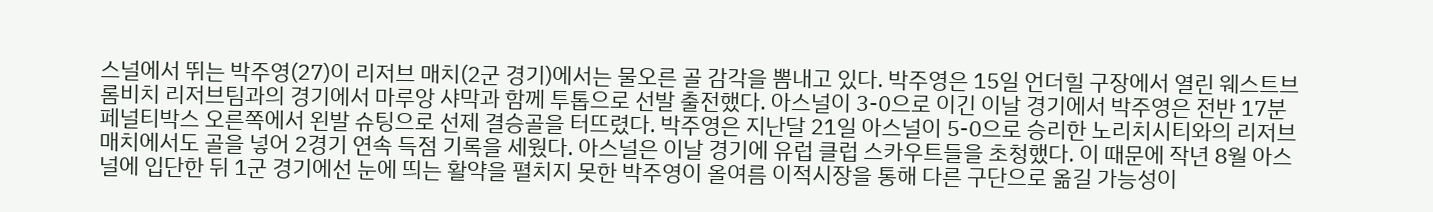스널에서 뛰는 박주영(27)이 리저브 매치(2군 경기)에서는 물오른 골 감각을 뽐내고 있다. 박주영은 15일 언더힐 구장에서 열린 웨스트브롬비치 리저브팀과의 경기에서 마루앙 샤막과 함께 투톱으로 선발 출전했다. 아스널이 3-0으로 이긴 이날 경기에서 박주영은 전반 17분 페널티박스 오른쪽에서 왼발 슈팅으로 선제 결승골을 터뜨렸다. 박주영은 지난달 21일 아스널이 5-0으로 승리한 노리치시티와의 리저브 매치에서도 골을 넣어 2경기 연속 득점 기록을 세웠다. 아스널은 이날 경기에 유럽 클럽 스카우트들을 초청했다. 이 때문에 작년 8월 아스널에 입단한 뒤 1군 경기에선 눈에 띄는 활약을 펼치지 못한 박주영이 올여름 이적시장을 통해 다른 구단으로 옮길 가능성이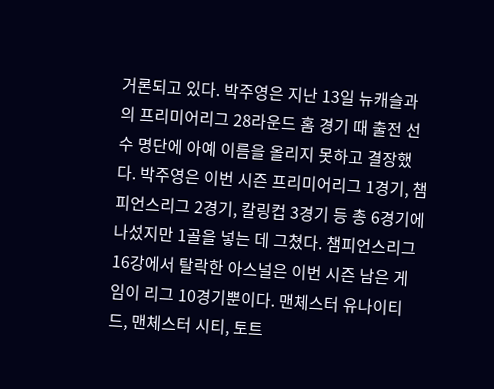거론되고 있다. 박주영은 지난 13일 뉴캐슬과의 프리미어리그 28라운드 홈 경기 때 출전 선수 명단에 아예 이름을 올리지 못하고 결장했다. 박주영은 이번 시즌 프리미어리그 1경기, 챔피언스리그 2경기, 칼링컵 3경기 등 총 6경기에 나섰지만 1골을 넣는 데 그쳤다. 챔피언스리그 16강에서 탈락한 아스널은 이번 시즌 남은 게임이 리그 10경기뿐이다. 맨체스터 유나이티드, 맨체스터 시티, 토트